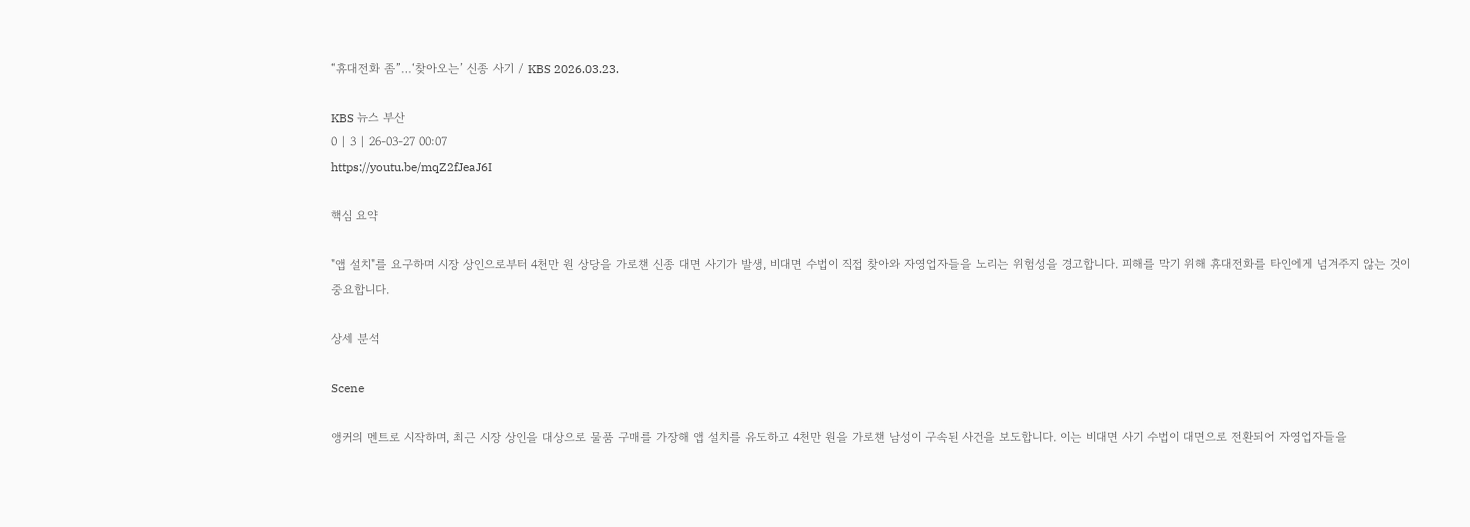“휴대전화 좀”…‘찾아오는’ 신종 사기 / KBS 2026.03.23.

KBS 뉴스 부산
0 | 3 | 26-03-27 00:07
https://youtu.be/mqZ2fJeaJ6I

핵심 요약

"앱 설치"를 요구하며 시장 상인으로부터 4천만 원 상당을 가로챈 신종 대면 사기가 발생, 비대면 수법이 직접 찾아와 자영업자들을 노리는 위험성을 경고합니다. 피해를 막기 위해 휴대전화를 타인에게 넘겨주지 않는 것이 중요합니다.

상세 분석

Scene

앵커의 멘트로 시작하며, 최근 시장 상인을 대상으로 물품 구매를 가장해 앱 설치를 유도하고 4천만 원을 가로챈 남성이 구속된 사건을 보도합니다. 이는 비대면 사기 수법이 대면으로 전환되어 자영업자들을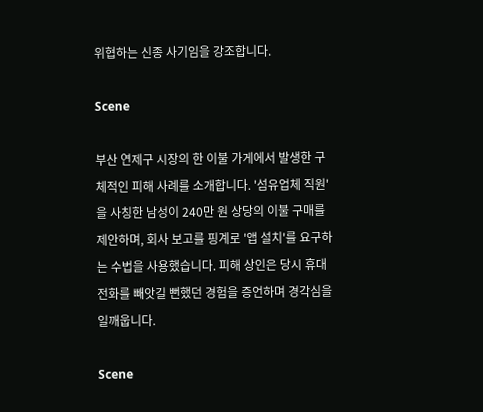위협하는 신종 사기임을 강조합니다.

Scene

부산 연제구 시장의 한 이불 가게에서 발생한 구체적인 피해 사례를 소개합니다. '섬유업체 직원'을 사칭한 남성이 240만 원 상당의 이불 구매를 제안하며, 회사 보고를 핑계로 '앱 설치'를 요구하는 수법을 사용했습니다. 피해 상인은 당시 휴대전화를 빼앗길 뻔했던 경험을 증언하며 경각심을 일깨웁니다.

Scene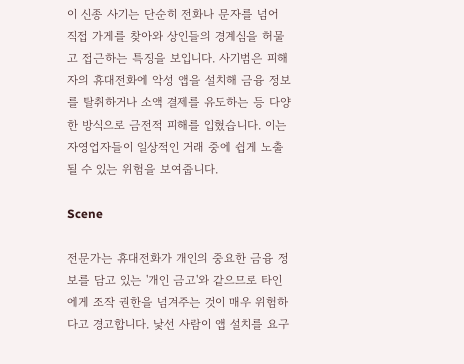이 신종 사기는 단순히 전화나 문자를 넘어 직접 가게를 찾아와 상인들의 경계심을 허물고 접근하는 특징을 보입니다. 사기범은 피해자의 휴대전화에 악성 앱을 설치해 금융 정보를 탈취하거나 소액 결제를 유도하는 등 다양한 방식으로 금전적 피해를 입혔습니다. 이는 자영업자들이 일상적인 거래 중에 쉽게 노출될 수 있는 위험을 보여줍니다.

Scene

전문가는 휴대전화가 개인의 중요한 금융 정보를 담고 있는 '개인 금고'와 같으므로 타인에게 조작 권한을 넘겨주는 것이 매우 위험하다고 경고합니다. 낯선 사람이 앱 설치를 요구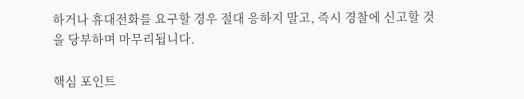하거나 휴대전화를 요구할 경우 절대 응하지 말고, 즉시 경찰에 신고할 것을 당부하며 마무리됩니다.

핵심 포인트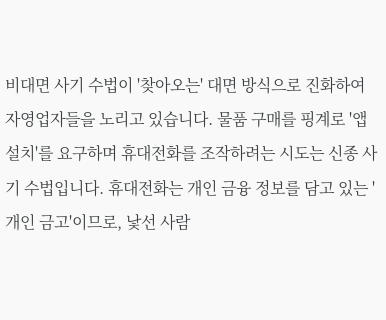비대면 사기 수법이 '찾아오는' 대면 방식으로 진화하여 자영업자들을 노리고 있습니다. 물품 구매를 핑계로 '앱 설치'를 요구하며 휴대전화를 조작하려는 시도는 신종 사기 수법입니다. 휴대전화는 개인 금융 정보를 담고 있는 '개인 금고'이므로, 낯선 사람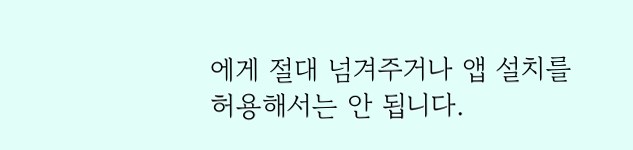에게 절대 넘겨주거나 앱 설치를 허용해서는 안 됩니다.